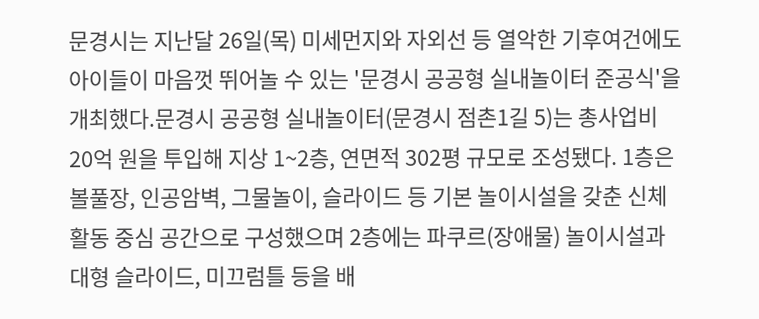문경시는 지난달 26일(목) 미세먼지와 자외선 등 열악한 기후여건에도 아이들이 마음껏 뛰어놀 수 있는 '문경시 공공형 실내놀이터 준공식'을 개최했다.문경시 공공형 실내놀이터(문경시 점촌1길 5)는 총사업비 20억 원을 투입해 지상 1~2층, 연면적 302평 규모로 조성됐다. 1층은 볼풀장, 인공암벽, 그물놀이, 슬라이드 등 기본 놀이시설을 갖춘 신체활동 중심 공간으로 구성했으며 2층에는 파쿠르(장애물) 놀이시설과 대형 슬라이드, 미끄럼틀 등을 배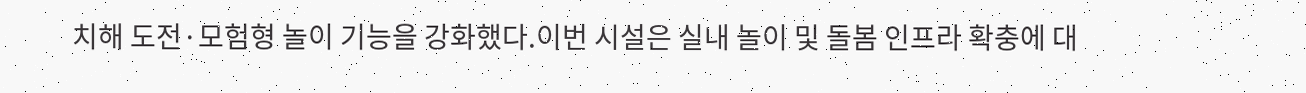치해 도전·모험형 놀이 기능을 강화했다.이번 시설은 실내 놀이 및 돌봄 인프라 확충에 대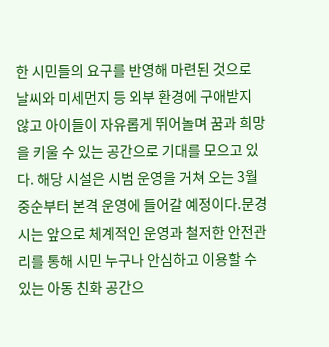한 시민들의 요구를 반영해 마련된 것으로 날씨와 미세먼지 등 외부 환경에 구애받지 않고 아이들이 자유롭게 뛰어놀며 꿈과 희망을 키울 수 있는 공간으로 기대를 모으고 있다. 해당 시설은 시범 운영을 거쳐 오는 3월 중순부터 본격 운영에 들어갈 예정이다.문경시는 앞으로 체계적인 운영과 철저한 안전관리를 통해 시민 누구나 안심하고 이용할 수 있는 아동 친화 공간으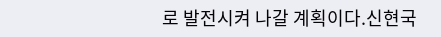로 발전시켜 나갈 계획이다.신현국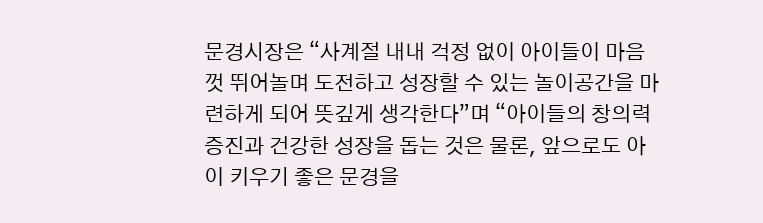문경시장은 “사계절 내내 걱정 없이 아이들이 마음껏 뛰어놀며 도전하고 성장할 수 있는 놀이공간을 마련하게 되어 뜻깊게 생각한다”며 “아이들의 창의력 증진과 건강한 성장을 돕는 것은 물론, 앞으로도 아이 키우기 좋은 문경을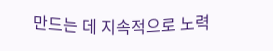만드는 데 지속적으로 노력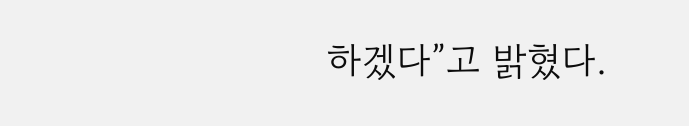하겠다”고 밝혔다.